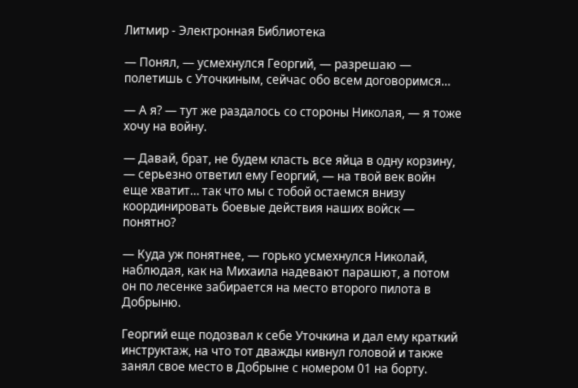Литмир - Электронная Библиотека

— Понял, — усмехнулся Георгий, — разрешаю — полетишь с Уточкиным, сейчас обо всем договоримся…

— А я? — тут же раздалось со стороны Николая, — я тоже хочу на войну.

— Давай, брат, не будем класть все яйца в одну корзину, — серьезно ответил ему Георгий, — на твой век войн еще хватит… так что мы с тобой остаемся внизу координировать боевые действия наших войск — понятно?

— Куда уж понятнее, — горько усмехнулся Николай, наблюдая, как на Михаила надевают парашют, а потом он по лесенке забирается на место второго пилота в Добрыню.

Георгий еще подозвал к себе Уточкина и дал ему краткий инструктаж, на что тот дважды кивнул головой и также занял свое место в Добрыне с номером 01 на борту.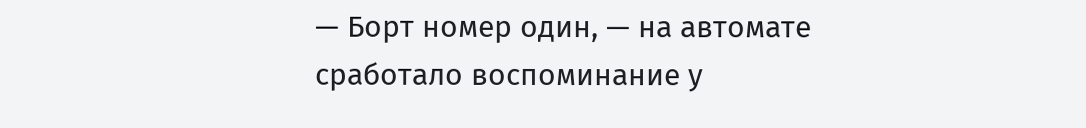— Борт номер один, — на автомате сработало воспоминание у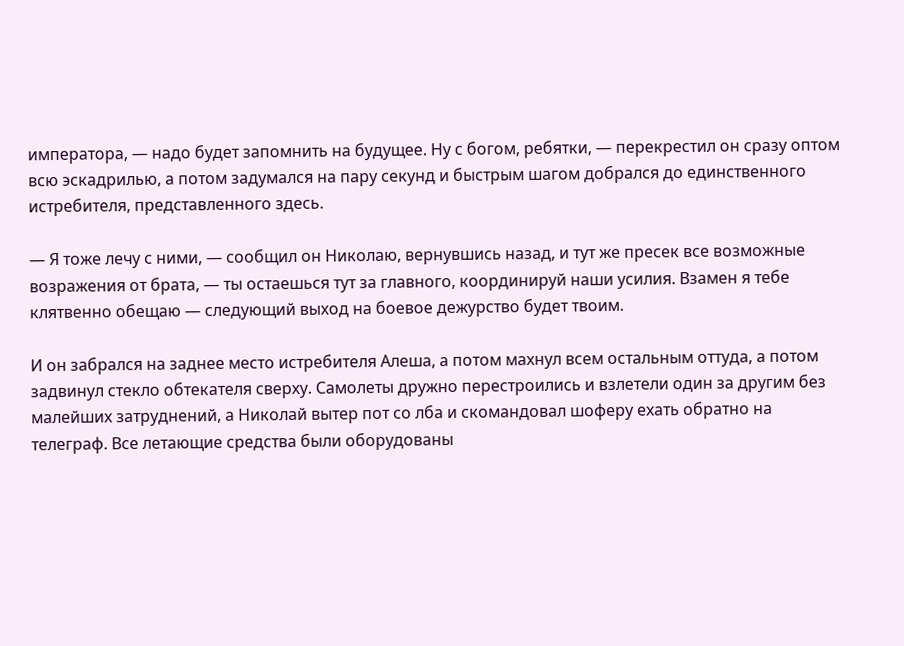императора, — надо будет запомнить на будущее. Ну с богом, ребятки, — перекрестил он сразу оптом всю эскадрилью, а потом задумался на пару секунд и быстрым шагом добрался до единственного истребителя, представленного здесь.

— Я тоже лечу с ними, — сообщил он Николаю, вернувшись назад, и тут же пресек все возможные возражения от брата, — ты остаешься тут за главного, координируй наши усилия. Взамен я тебе клятвенно обещаю — следующий выход на боевое дежурство будет твоим.

И он забрался на заднее место истребителя Алеша, а потом махнул всем остальным оттуда, а потом задвинул стекло обтекателя сверху. Самолеты дружно перестроились и взлетели один за другим без малейших затруднений, а Николай вытер пот со лба и скомандовал шоферу ехать обратно на телеграф. Все летающие средства были оборудованы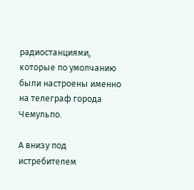радиостанциями, которые по умолчанию были настроены именно на телеграф города Чемульпо.

А внизу под истребителем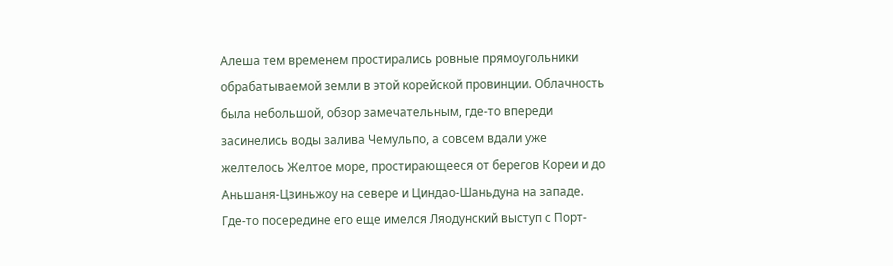Алеша тем временем простирались ровные прямоугольники обрабатываемой земли в этой корейской провинции. Облачность была небольшой, обзор замечательным, где-то впереди засинелись воды залива Чемульпо, а совсем вдали уже желтелось Желтое море, простирающееся от берегов Кореи и до Аньшаня-Цзиньжоу на севере и Циндао-Шаньдуна на западе. Где-то посередине его еще имелся Ляодунский выступ с Порт-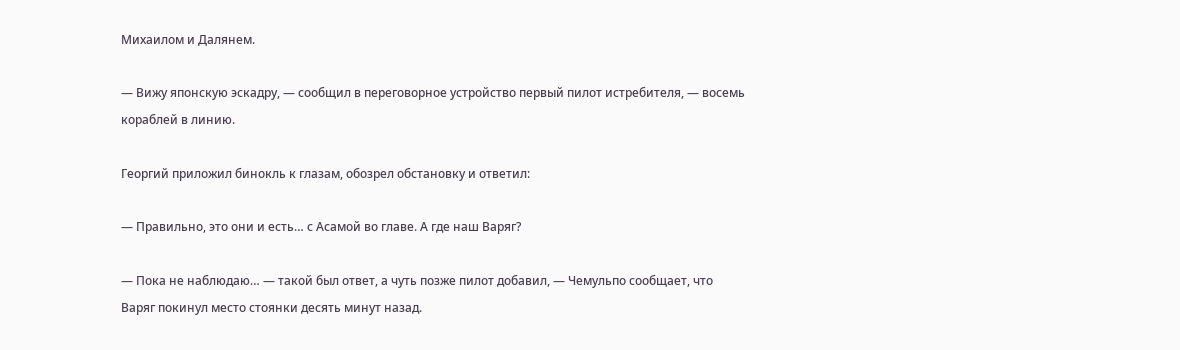Михаилом и Далянем.

— Вижу японскую эскадру, — сообщил в переговорное устройство первый пилот истребителя, — восемь кораблей в линию.

Георгий приложил бинокль к глазам, обозрел обстановку и ответил:

— Правильно, это они и есть… с Асамой во главе. А где наш Варяг?

— Пока не наблюдаю… — такой был ответ, а чуть позже пилот добавил, — Чемульпо сообщает, что Варяг покинул место стоянки десять минут назад.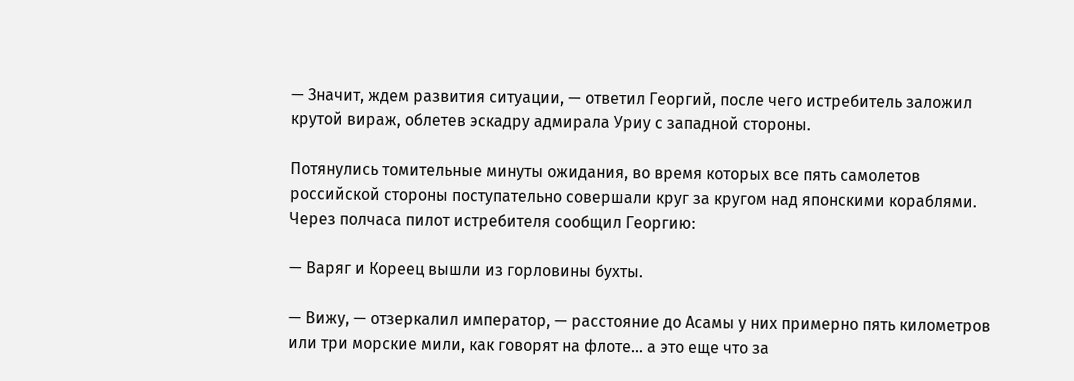— Значит, ждем развития ситуации, — ответил Георгий, после чего истребитель заложил крутой вираж, облетев эскадру адмирала Уриу с западной стороны.

Потянулись томительные минуты ожидания, во время которых все пять самолетов российской стороны поступательно совершали круг за кругом над японскими кораблями. Через полчаса пилот истребителя сообщил Георгию:

— Варяг и Кореец вышли из горловины бухты.

— Вижу, — отзеркалил император, — расстояние до Асамы у них примерно пять километров или три морские мили, как говорят на флоте… а это еще что за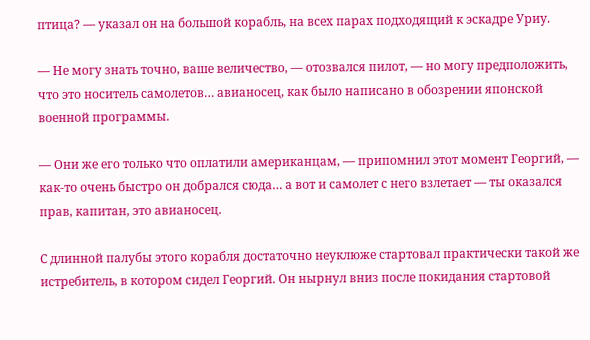птица? — указал он на большой корабль, на всех парах подходящий к эскадре Уриу.

— Не могу знать точно, ваше величество, — отозвался пилот, — но могу предположить, что это носитель самолетов… авианосец, как было написано в обозрении японской военной программы.

— Они же его только что оплатили американцам, — припомнил этот момент Георгий, — как-то очень быстро он добрался сюда… а вот и самолет с него взлетает — ты оказался прав, капитан, это авианосец.

С длинной палубы этого корабля достаточно неуклюже стартовал практически такой же истребитель, в котором сидел Георгий. Он нырнул вниз после покидания стартовой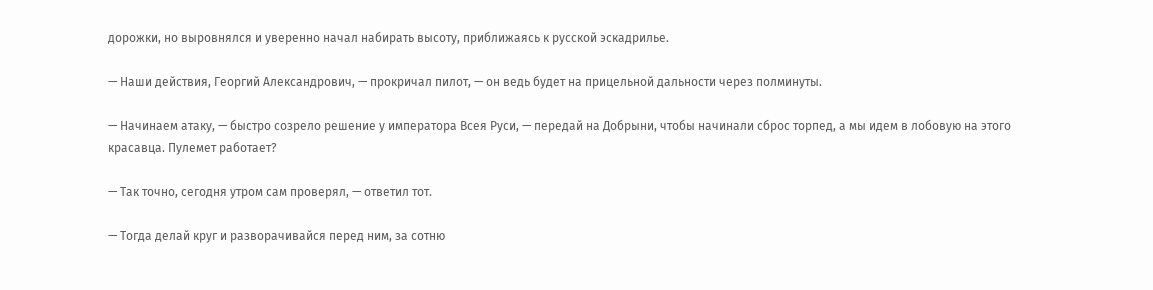дорожки, но выровнялся и уверенно начал набирать высоту, приближаясь к русской эскадрилье.

— Наши действия, Георгий Александрович, — прокричал пилот, — он ведь будет на прицельной дальности через полминуты.

— Начинаем атаку, — быстро созрело решение у императора Всея Руси, — передай на Добрыни, чтобы начинали сброс торпед, а мы идем в лобовую на этого красавца. Пулемет работает?

— Так точно, сегодня утром сам проверял, — ответил тот.

— Тогда делай круг и разворачивайся перед ним, за сотню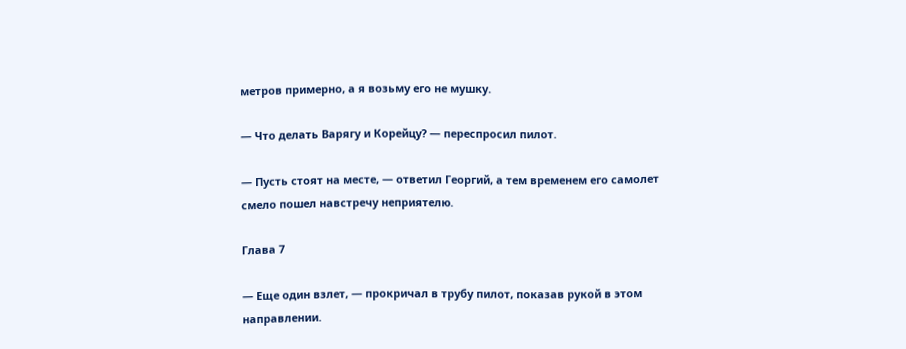метров примерно, а я возьму его не мушку.

— Что делать Варягу и Корейцу? — переспросил пилот.

— Пусть стоят на месте, — ответил Георгий, а тем временем его самолет смело пошел навстречу неприятелю.

Глава 7

— Еще один взлет, — прокричал в трубу пилот, показав рукой в этом направлении.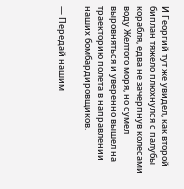И Георгий тут же увидел, как второй биплан тяжело плюхнулся с палубы корабля, едва не зачерпнув колесами воду Желтого моря, но сумел выровняться и уверенно вышел на траекторию полета в направлении наших бомбардировщиков.

— Передай нашим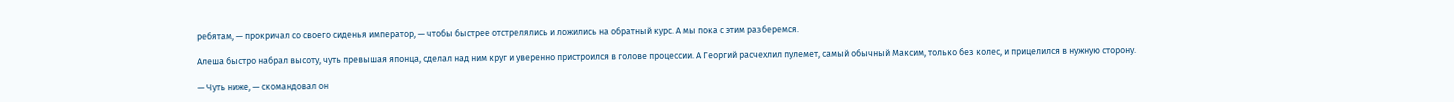ребятам, — прокричал со своего сиденья император, — чтобы быстрее отстрелялись и ложились на обратный курс. А мы пока с этим разберемся.

Алеша быстро набрал высоту, чуть превышая японца, сделал над ним круг и уверенно пристроился в голове процессии. А Георгий расчехлил пулемет, самый обычный Максим, только без колес, и прицелился в нужную сторону.

— Чуть ниже, — скомандовал он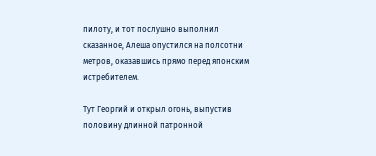пилоту, и тот послушно выполнил сказанное, Алеша опустился на полсотни метров, оказавшись прямо перед японским истребителем.

Тут Георгий и открыл огонь, выпустив половину длинной патронной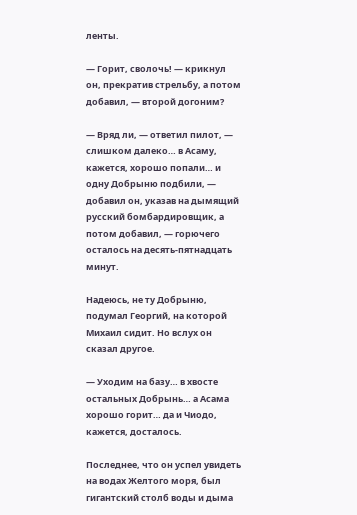ленты.

— Горит, сволочь! — крикнул он, прекратив стрельбу, а потом добавил, — второй догоним?

— Вряд ли, — ответил пилот, — слишком далеко… в Асаму, кажется, хорошо попали… и одну Добрыню подбили, — добавил он, указав на дымящий русский бомбардировщик, а потом добавил, — горючего осталось на десять-пятнадцать минут.

Надеюсь, не ту Добрыню, подумал Георгий, на которой Михаил сидит. Но вслух он сказал другое.

— Уходим на базу… в хвосте остальных Добрынь… а Асама хорошо горит… да и Чиодо, кажется, досталось.

Последнее, что он успел увидеть на водах Желтого моря, был гигантский столб воды и дыма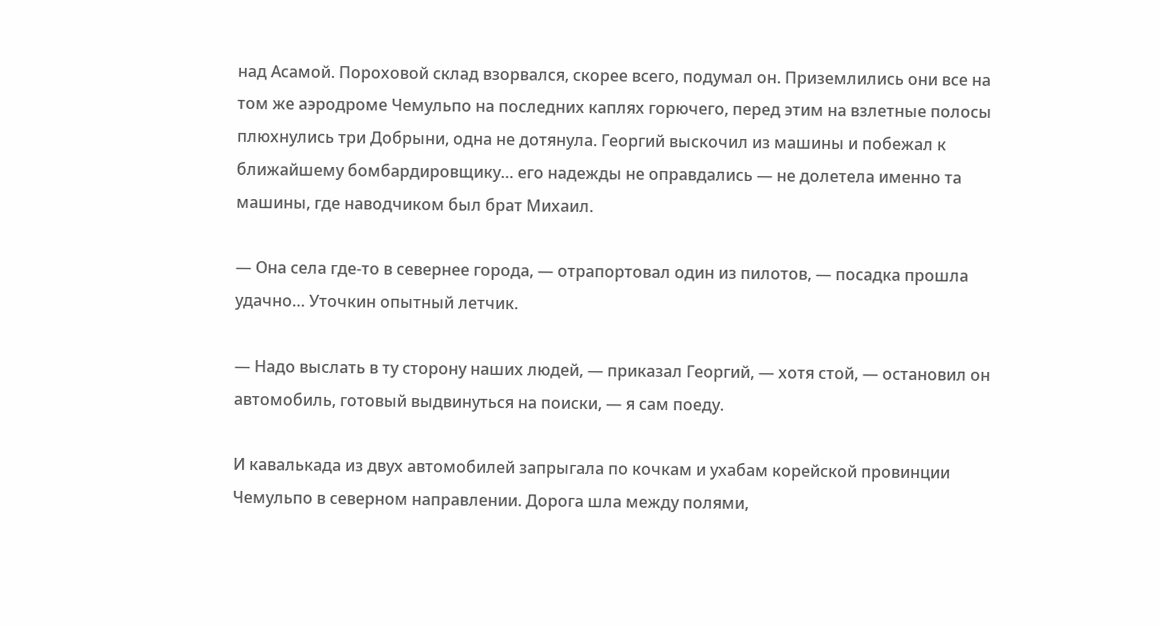над Асамой. Пороховой склад взорвался, скорее всего, подумал он. Приземлились они все на том же аэродроме Чемульпо на последних каплях горючего, перед этим на взлетные полосы плюхнулись три Добрыни, одна не дотянула. Георгий выскочил из машины и побежал к ближайшему бомбардировщику… его надежды не оправдались — не долетела именно та машины, где наводчиком был брат Михаил.

— Она села где-то в севернее города, — отрапортовал один из пилотов, — посадка прошла удачно… Уточкин опытный летчик.

— Надо выслать в ту сторону наших людей, — приказал Георгий, — хотя стой, — остановил он автомобиль, готовый выдвинуться на поиски, — я сам поеду.

И кавалькада из двух автомобилей запрыгала по кочкам и ухабам корейской провинции Чемульпо в северном направлении. Дорога шла между полями,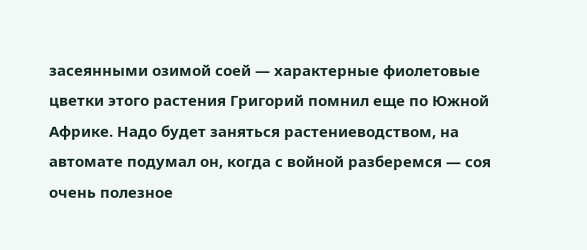засеянными озимой соей — характерные фиолетовые цветки этого растения Григорий помнил еще по Южной Африке. Надо будет заняться растениеводством, на автомате подумал он, когда с войной разберемся — соя очень полезное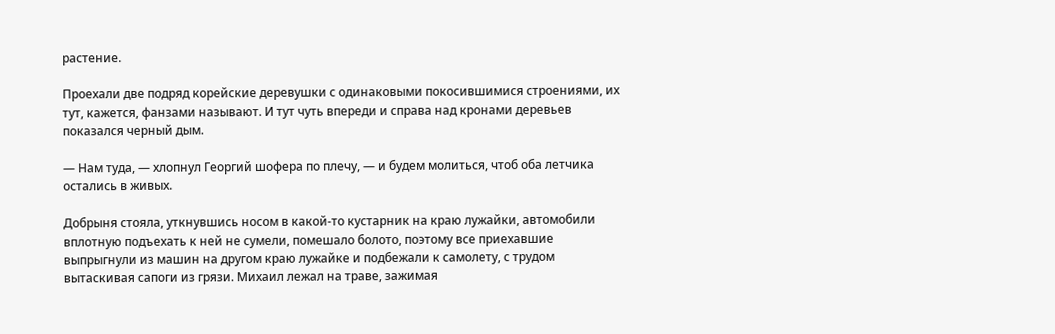растение.

Проехали две подряд корейские деревушки с одинаковыми покосившимися строениями, их тут, кажется, фанзами называют. И тут чуть впереди и справа над кронами деревьев показался черный дым.

— Нам туда, — хлопнул Георгий шофера по плечу, — и будем молиться, чтоб оба летчика остались в живых.

Добрыня стояла, уткнувшись носом в какой-то кустарник на краю лужайки, автомобили вплотную подъехать к ней не сумели, помешало болото, поэтому все приехавшие выпрыгнули из машин на другом краю лужайке и подбежали к самолету, с трудом вытаскивая сапоги из грязи. Михаил лежал на траве, зажимая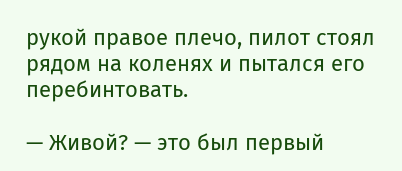рукой правое плечо, пилот стоял рядом на коленях и пытался его перебинтовать.

— Живой? — это был первый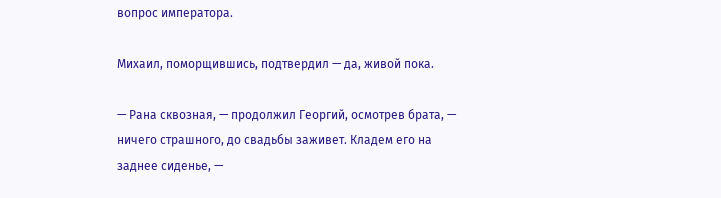вопрос императора.

Михаил, поморщившись, подтвердил — да, живой пока.

— Рана сквозная, — продолжил Георгий, осмотрев брата, — ничего страшного, до свадьбы заживет. Кладем его на заднее сиденье, —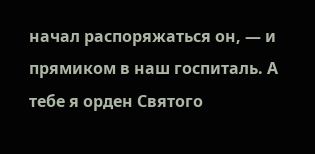начал распоряжаться он, — и прямиком в наш госпиталь. А тебе я орден Святого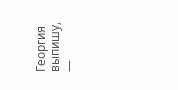Георгия выпишу, —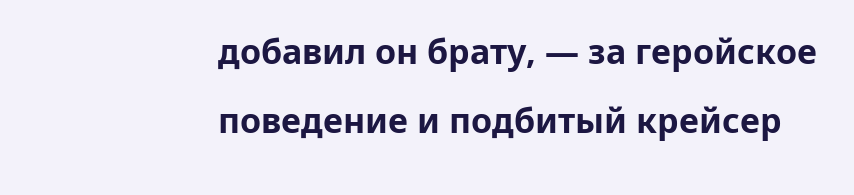добавил он брату, — за геройское поведение и подбитый крейсер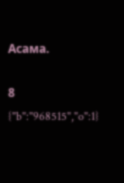Асама.

8
{"b":"968515","o":1}